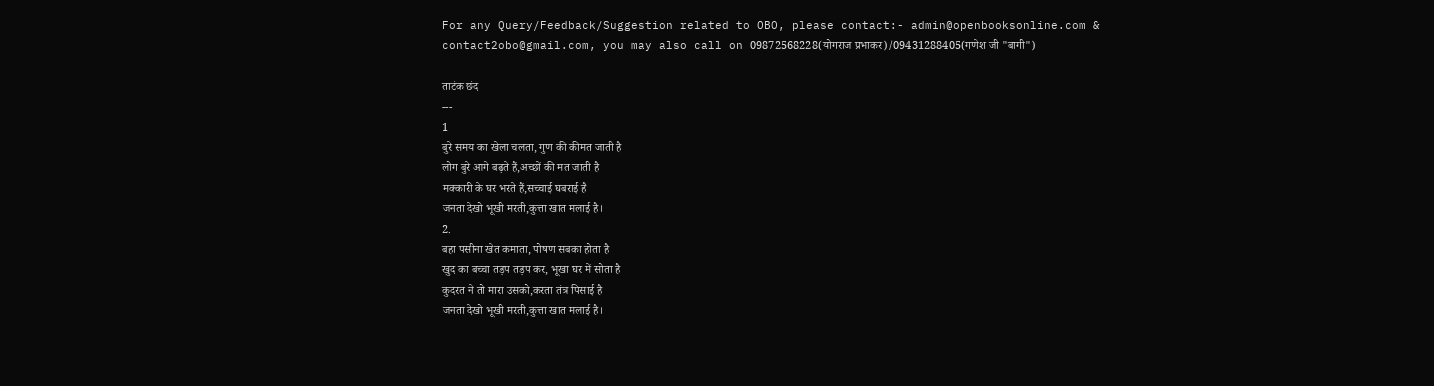For any Query/Feedback/Suggestion related to OBO, please contact:- admin@openbooksonline.com & contact2obo@gmail.com, you may also call on 09872568228(योगराज प्रभाकर)/09431288405(गणेश जी "बागी")

ताटंक छंद
---
1
बुरे समय का खेला चलता, गुण की कीमत जाती है
लोग बुरे आगे बढ़ते हैं,अच्छों की मत जाती है
मक्कारी के घर भरते हैं,सच्चाई घबराई है
जनता देखो भूखी मरती,कुत्ता खात मलाई है।
2.
बहा पसीना खेत कमाता, पोषण सबका होता है
खुद का बच्चा तड़प तड़प कर, भूखा घर में सोता है
कुदरत ने तो मारा उसको,करता तंत्र पिसाई है
जनता देखो भूखी मरती,कुत्ता खात मलाई है।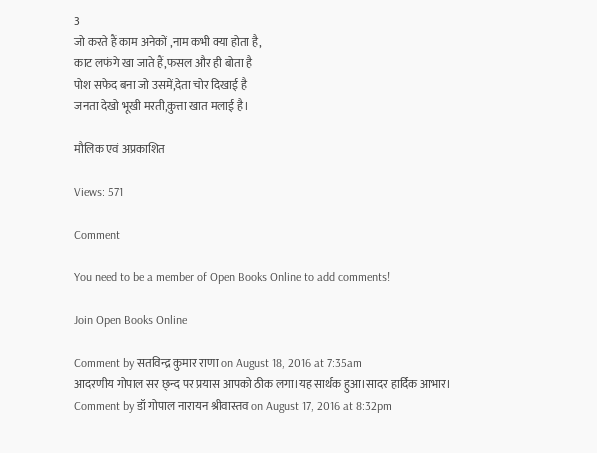3
जो करते हैं काम अनेकों ,नाम कभी क्या होता है,
काट लफंगे खा जाते हैं,फसल और ही बोता है
पोश सफेद बना जो उसमें,देता चोर दिखाई है
जनता देखो भूखी मरती,कुत्ता खात मलाई है।

मौलिक एवं अप्रकाशित

Views: 571

Comment

You need to be a member of Open Books Online to add comments!

Join Open Books Online

Comment by सतविन्द्र कुमार राणा on August 18, 2016 at 7:35am
आदरणीय गोपाल सर छ्न्द पर प्रयास आपको ठीक लगा।यह सार्थक हुआ।सादर हार्दिक आभार।
Comment by डॉ गोपाल नारायन श्रीवास्तव on August 17, 2016 at 8:32pm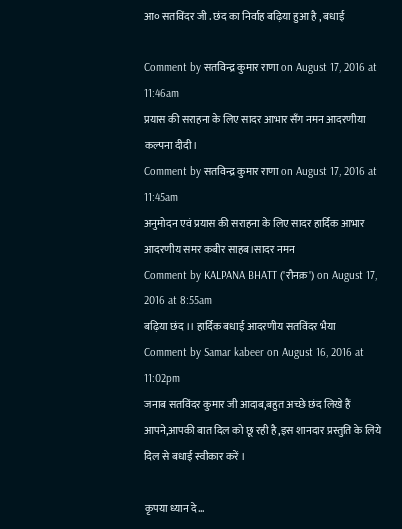आ० सतविंदर जी . छंद का निर्वाह बढ़िया हुआ है , बधाई

Comment by सतविन्द्र कुमार राणा on August 17, 2016 at 11:46am
प्रयास की सराहना के लिए सादर आभार सँग नमन आदरणीया कल्पना दीदी।
Comment by सतविन्द्र कुमार राणा on August 17, 2016 at 11:45am
अनुमोदन एवं प्रयास की सराहना के लिए सादर हार्दिक आभार आदरणीय समर कबीर साहब।सादर नमन
Comment by KALPANA BHATT ('रौनक़') on August 17, 2016 at 8:55am
बढ़िया छंद ।। हार्दिक बधाई आदरणीय सतविंदर भैया
Comment by Samar kabeer on August 16, 2016 at 11:02pm
जनाब सतविंदर कुमार जी आदाब,बहुत अच्छे छंद लिखे हैं आपने,आपकी बात दिल को छू रही है ,इस शानदार प्रस्तुति के लिये दिल से बधाई स्वीकार करें ।

कृपया ध्यान दे...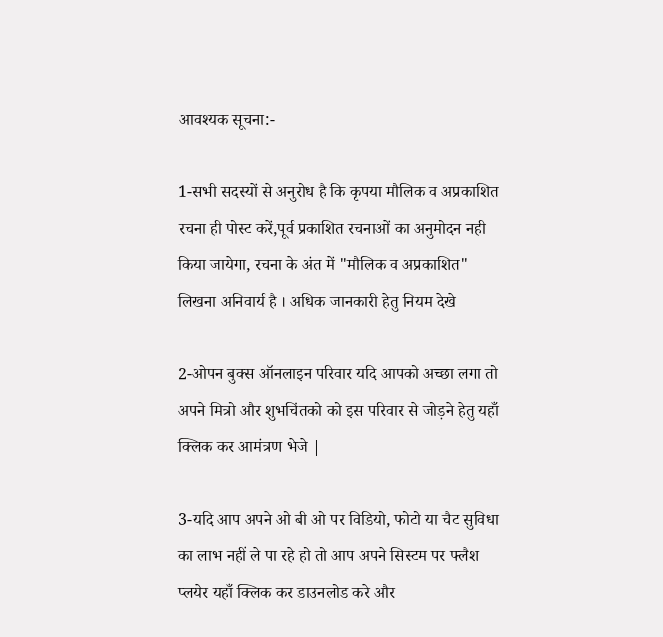आवश्यक सूचना:-

1-सभी सदस्यों से अनुरोध है कि कृपया मौलिक व अप्रकाशित रचना ही पोस्ट करें,पूर्व प्रकाशित रचनाओं का अनुमोदन नही किया जायेगा, रचना के अंत में "मौलिक व अप्रकाशित" लिखना अनिवार्य है । अधिक जानकारी हेतु नियम देखे

2-ओपन बुक्स ऑनलाइन परिवार यदि आपको अच्छा लगा तो अपने मित्रो और शुभचिंतको को इस परिवार से जोड़ने हेतु यहाँ क्लिक कर आमंत्रण भेजे |

3-यदि आप अपने ओ बी ओ पर विडियो, फोटो या चैट सुविधा का लाभ नहीं ले पा रहे हो तो आप अपने सिस्टम पर फ्लैश प्लयेर यहाँ क्लिक कर डाउनलोड करे और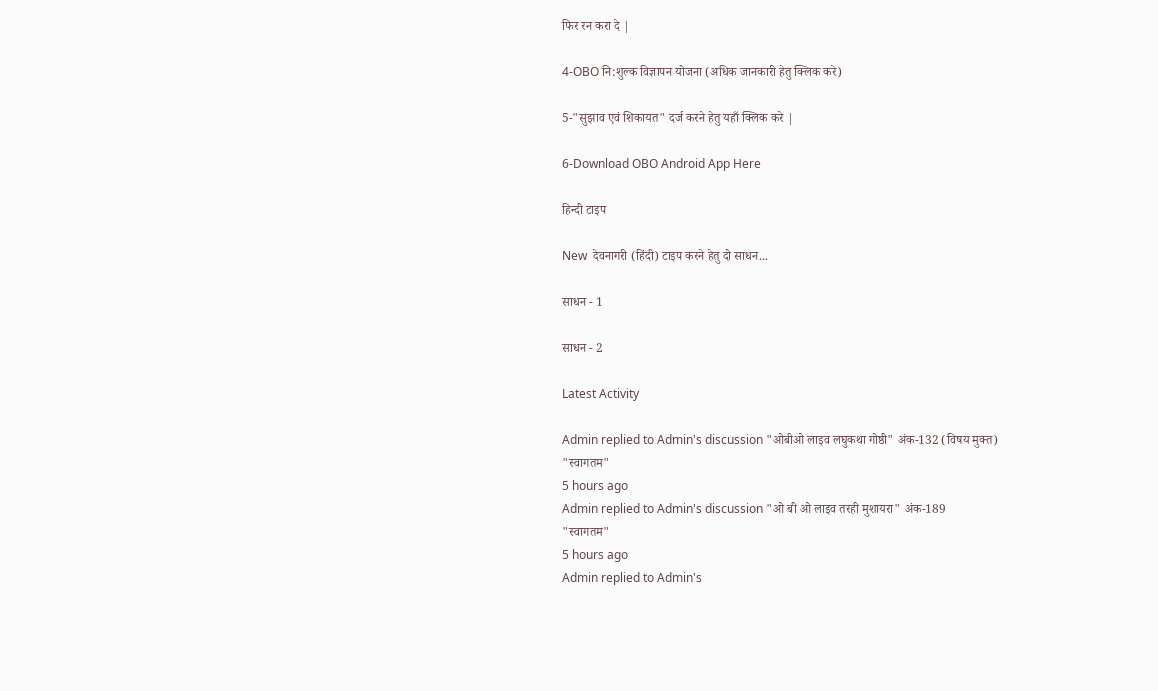फिर रन करा दे |

4-OBO नि:शुल्क विज्ञापन योजना (अधिक जानकारी हेतु क्लिक करे)

5-"सुझाव एवं शिकायत" दर्ज करने हेतु यहाँ क्लिक करे |

6-Download OBO Android App Here

हिन्दी टाइप

New  देवनागरी (हिंदी) टाइप करने हेतु दो साधन...

साधन - 1

साधन - 2

Latest Activity

Admin replied to Admin's discussion "ओबीओ लाइव लघुकथा गोष्ठी" अंक-132 (विषय मुक्त)
"स्वागतम"
5 hours ago
Admin replied to Admin's discussion "ओ बी ओ लाइव तरही मुशायरा" अंक-189
"स्वागतम"
5 hours ago
Admin replied to Admin's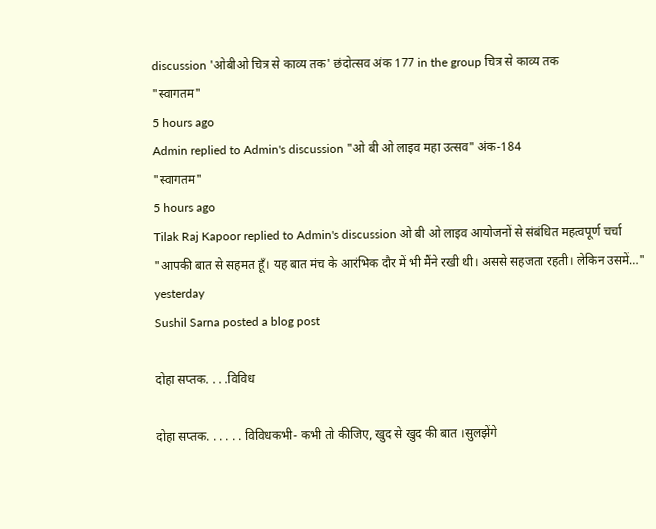discussion 'ओबीओ चित्र से काव्य तक' छंदोत्सव अंक 177 in the group चित्र से काव्य तक
"स्वागतम"
5 hours ago
Admin replied to Admin's discussion "ओ बी ओ लाइव महा उत्सव" अंक-184
"स्वागतम"
5 hours ago
Tilak Raj Kapoor replied to Admin's discussion ओ बी ओ लाइव आयोजनों से संबंधित महत्वपूर्ण चर्चा
"आपकी बात से सहमत हूँ। यह बात मंच के आरंभिक दौर में भी मैंने रखी थी। अससे सहजता रहती। लेकिन उसमें…"
yesterday
Sushil Sarna posted a blog post

दोहा सप्तक. . . .विविध

दोहा सप्तक. . . . . . विविधकभी- कभी तो कीजिए, खुद से खुद की बात ।सुलझेंगे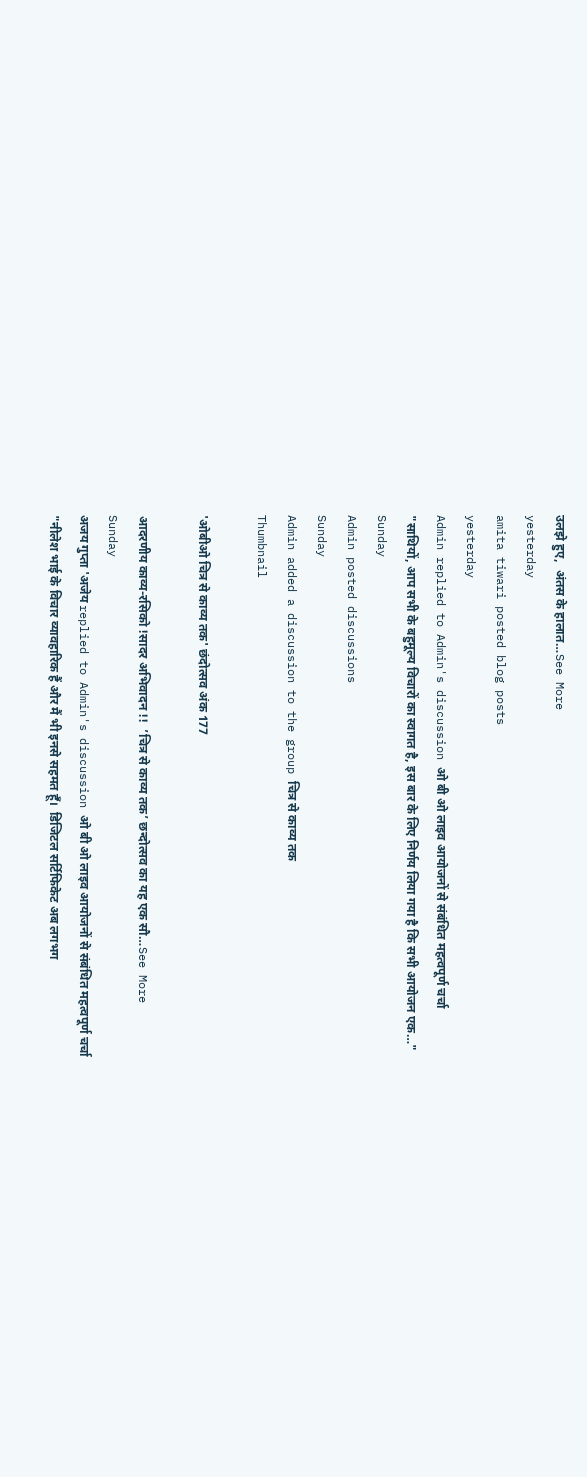उलझे हुए,  अंतस के हालात…See More
yesterday
amita tiwari posted blog posts
yesterday
Admin replied to Admin's discussion ओ बी ओ लाइव आयोजनों से संबंधित महत्वपूर्ण चर्चा
"साथियों, आप सभी के बहुमूल्य विचारों का स्वागत है, इस बार के लिए निर्णय लिया गया है कि सभी आयोजन एक…"
Sunday
Admin posted discussions
Sunday
Admin added a discussion to the group चित्र से काव्य तक
Thumbnail

'ओबीओ चित्र से काव्य तक' छंदोत्सव अंक 177

आदरणीय काव्य-रसिको !सादर अभिवादन !!  ’चित्र से काव्य तक’ छन्दोत्सव का यह एक सौ…See More
Sunday
अजय गुप्ता 'अजेय replied to Admin's discussion ओ बी ओ लाइव आयोजनों से संबंधित महत्वपूर्ण चर्चा
"नीलेश भाई के विचार व्यावहारिक हैं और मैं भी इनसे सहमत हूँ।  डिजिटल सर्टिफिकेट अब लगभग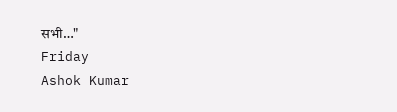सभी…"
Friday
Ashok Kumar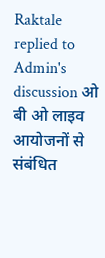Raktale replied to Admin's discussion ओ बी ओ लाइव आयोजनों से संबंधित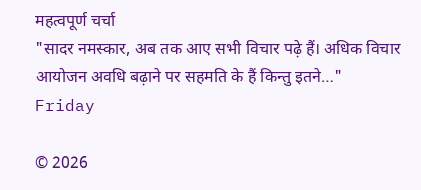महत्वपूर्ण चर्चा
"सादर नमस्कार, अब तक आए सभी विचार पढ़े हैं। अधिक विचार आयोजन अवधि बढ़ाने पर सहमति के हैं किन्तु इतने…"
Friday

© 2026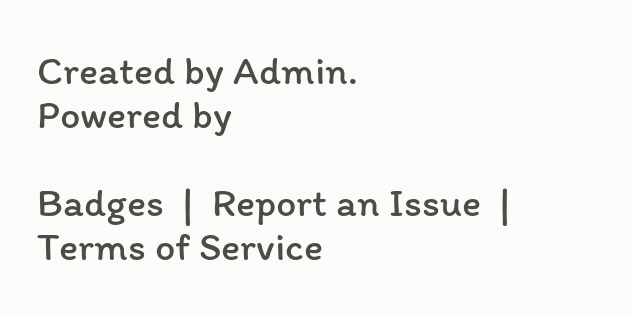Created by Admin.   Powered by

Badges  |  Report an Issue  |  Terms of Service